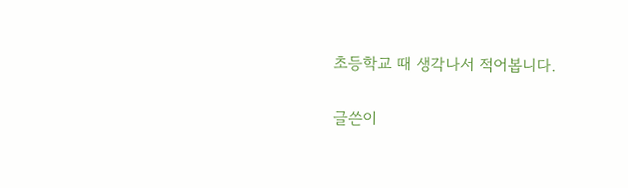초등학교 때 생각나서 적어봅니다.

글쓴이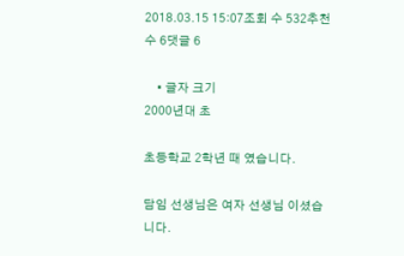2018.03.15 15:07조회 수 532추천 수 6댓글 6

    • 글자 크기
2000년대 초

초등학교 2학년 때 였습니다.

담임 선생님은 여자 선생님 이셨습니다.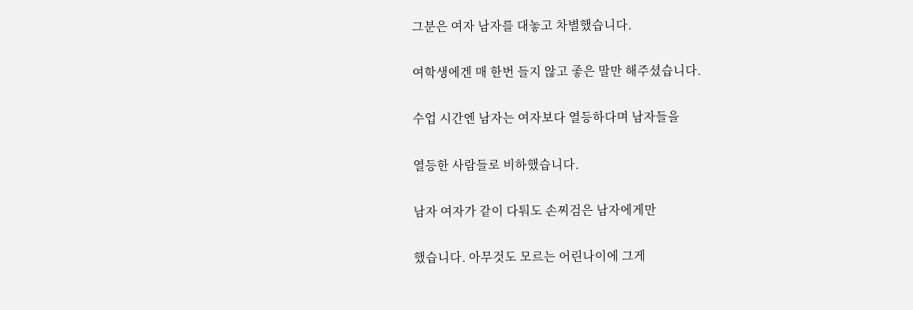그분은 여자 남자를 대놓고 차별했습니다.

여학생에겐 매 한번 들지 않고 좋은 말만 해주셨습니다.

수업 시간엔 남자는 여자보다 열등하다며 남자들을

열등한 사람들로 비하했습니다.

남자 여자가 같이 다퉈도 손찌검은 남자에게만

했습니다. 아무것도 모르는 어린나이에 그게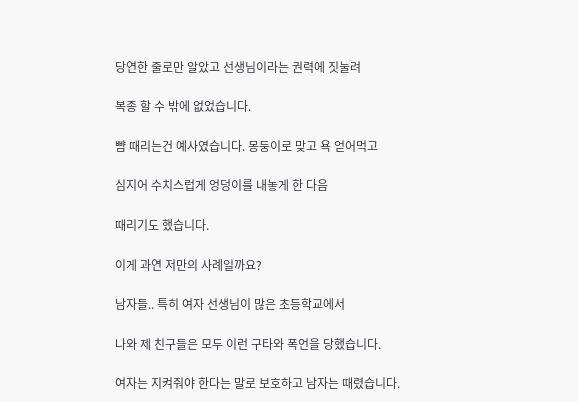당연한 줄로만 알았고 선생님이라는 권력에 짓눌려

복종 할 수 밖에 없었습니다.

뺨 때리는건 예사였습니다. 몽둥이로 맞고 욕 얻어먹고

심지어 수치스럽게 엉덩이를 내놓게 한 다음

때리기도 했습니다.

이게 과연 저만의 사례일까요?

남자들.. 특히 여자 선생님이 많은 초등학교에서

나와 제 친구들은 모두 이런 구타와 폭언을 당했습니다.

여자는 지켜줘야 한다는 말로 보호하고 남자는 때렸습니다.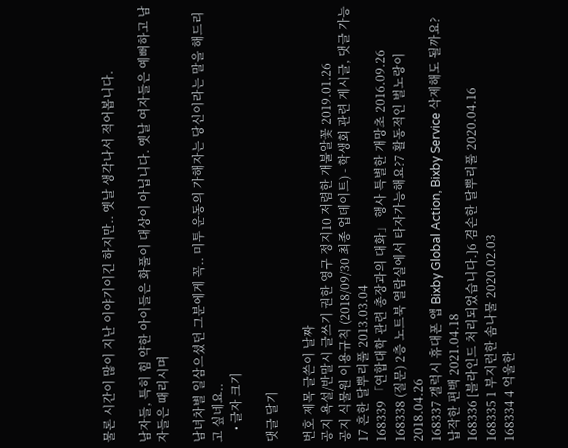물론 시간이 많이 지난 이야기이긴 하지만.. 옛날 생각나서 적어봅니다.

남자들, 특히 힘 약한 아이들은 화풀이 대상이 아닙니다. 옛날 여자들은 예뻐하고 남자들은 때리시며

남녀차별 일삼으셨던 그분에게 꼭.. 미투 운동의 가해자는 당신이라는 말을 해드리고 싶네요..
    • 글자 크기

댓글 달기

번호 제목 글쓴이 날짜
공지 욕설/반말시 글쓰기 권한 영구 정지10 저렴한 개불알꽃 2019.01.26
공지 식물원 이용규칙 (2018/09/30 최종 업데이트) - 학생회 관련 게시글, 댓글 가능17 흔한 달뿌리풀 2013.03.04
168339 「연합대학 관련 총장과의 대화」 행사 특별한 개망초 2016.09.26
168338 (질문) 2층 노트북 열람실에서 타자가능해요?7 활동적인 벌노랑이 2018.04.26
168337 갤럭시 휴대폰 앱 Bixby Global Action, Bixby Service 삭제해도 될까요? 납작한 편백 2021.04.18
168336 [블라인드 처리되었습니다.]6 겸손한 달뿌리풀 2020.04.16
168335 1 부지런한 솜나물 2020.02.03
168334 4 억울한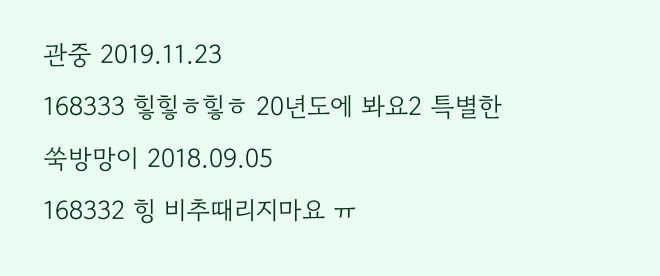관중 2019.11.23
168333 힣힣ㅎ힣ㅎ 20년도에 봐요2 특별한 쑥방망이 2018.09.05
168332 힝 비추때리지마요 ㅠ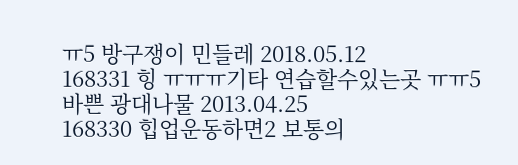ㅠ5 방구쟁이 민들레 2018.05.12
168331 힝 ㅠㅠㅠ기타 연습할수있는곳 ㅠㅠ5 바쁜 광대나물 2013.04.25
168330 힙업운동하면2 보통의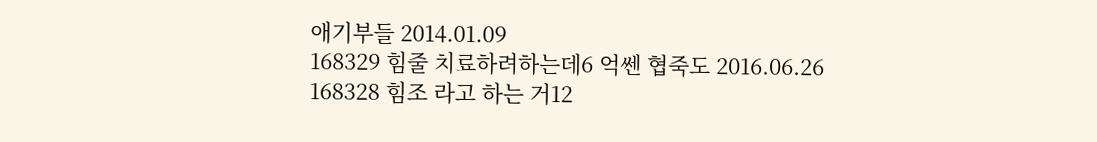애기부들 2014.01.09
168329 힘줄 치료하려하는데6 억쎈 협죽도 2016.06.26
168328 힘조 라고 하는 거12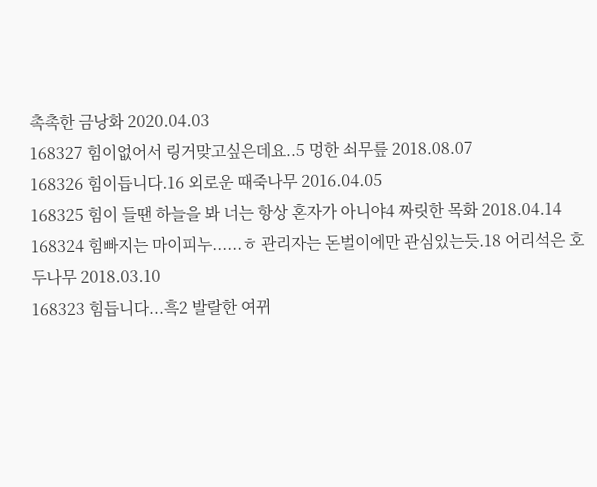촉촉한 금낭화 2020.04.03
168327 힘이없어서 링거맞고싶은데요..5 멍한 쇠무릎 2018.08.07
168326 힘이듭니다.16 외로운 때죽나무 2016.04.05
168325 힘이 들땐 하늘을 봐 너는 항상 혼자가 아니야4 짜릿한 목화 2018.04.14
168324 힘빠지는 마이피누......ㅎ 관리자는 돈벌이에만 관심있는듯.18 어리석은 호두나무 2018.03.10
168323 힘듭니다...흑2 발랄한 여뀌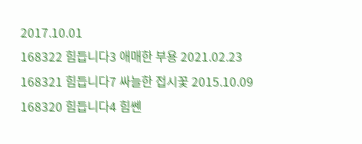2017.10.01
168322 힘듭니다3 애매한 부용 2021.02.23
168321 힘듭니다7 싸늘한 접시꽃 2015.10.09
168320 힘듭니다4 힘쎈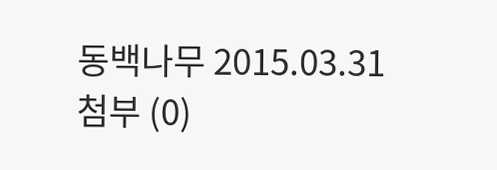동백나무 2015.03.31
첨부 (0)